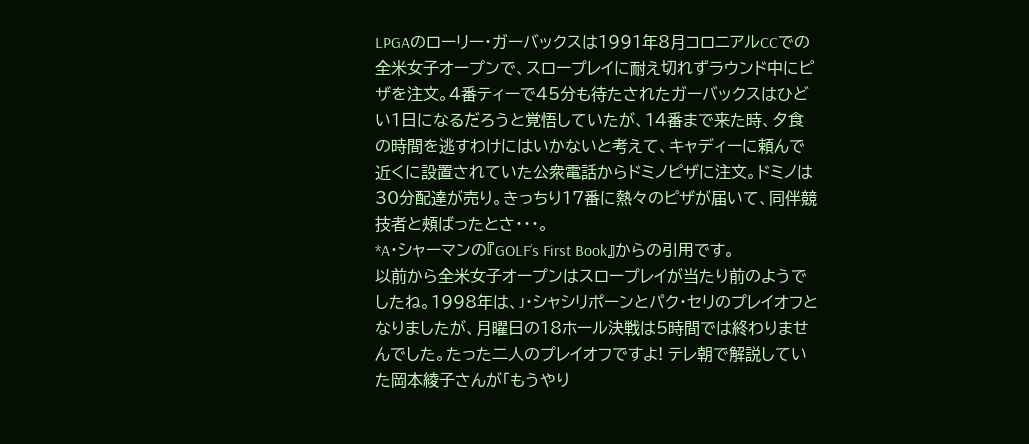LPGAのローリー・ガーバックスは1991年8月コロニアルCCでの全米女子オープンで、スロープレイに耐え切れずラウンド中にピザを注文。4番ティーで45分も待たされたガーバックスはひどい1日になるだろうと覚悟していたが、14番まで来た時、夕食の時間を逃すわけにはいかないと考えて、キャディーに頼んで近くに設置されていた公衆電話からドミノピザに注文。ドミノは30分配達が売り。きっちり17番に熱々のピザが届いて、同伴競技者と頰ばったとさ・・・。
*A・シャーマンの『GOLF’s First Book』からの引用です。
以前から全米女子オープンはスロープレイが当たり前のようでしたね。1998年は、J・シャシリポーンとパク・セリのプレイオフとなりましたが、月曜日の18ホール決戦は5時間では終わりませんでした。たった二人のプレイオフですよ! テレ朝で解説していた岡本綾子さんが「もうやり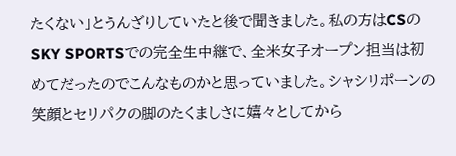たくない」とうんざりしていたと後で聞きました。私の方はCSのSKY SPORTSでの完全生中継で、全米女子オープン担当は初めてだったのでこんなものかと思っていました。シャシリポーンの笑顔とセリパクの脚のたくましさに嬉々としてから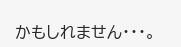かもしれません・・・。